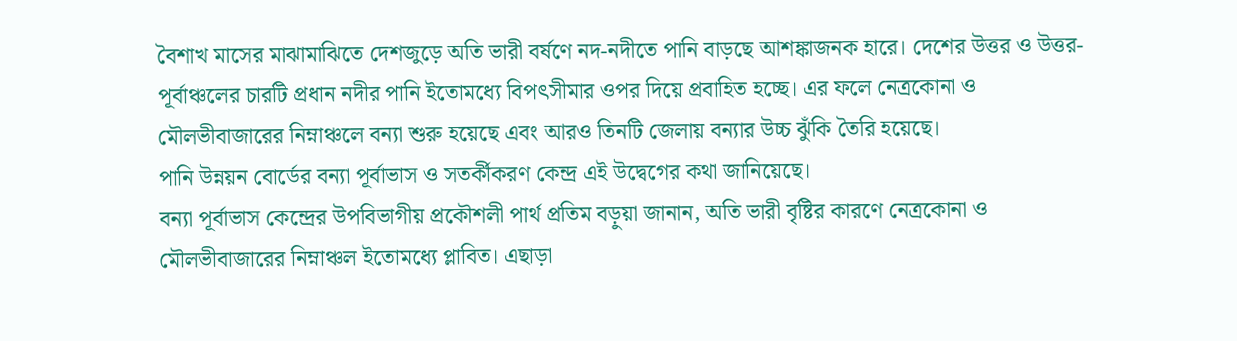বৈশাখ মাসের মাঝামাঝিতে দেশজুড়ে অতি ভারী বর্ষণে নদ-নদীতে পানি বাড়ছে আশঙ্কাজনক হারে। দেশের উত্তর ও উত্তর-পূর্বাঞ্চলের চারটি প্রধান নদীর পানি ইতোমধ্যে বিপৎসীমার ওপর দিয়ে প্রবাহিত হচ্ছে। এর ফলে নেত্রকোনা ও মৌলভীবাজারের নিম্নাঞ্চলে বন্যা শুরু হয়েছে এবং আরও তিনটি জেলায় বন্যার উচ্চ ঝুঁকি তৈরি হয়েছে।
পানি উন্নয়ন বোর্ডের বন্যা পূর্বাভাস ও সতর্কীকরণ কেন্দ্র এই উদ্বেগের কথা জানিয়েছে।
বন্যা পূর্বাভাস কেন্দ্রের উপবিভাগীয় প্রকৌশলী পার্থ প্রতিম বড়ুয়া জানান, অতি ভারী বৃষ্টির কারণে নেত্রকোনা ও মৌলভীবাজারের নিম্নাঞ্চল ইতোমধ্যে প্লাবিত। এছাড়া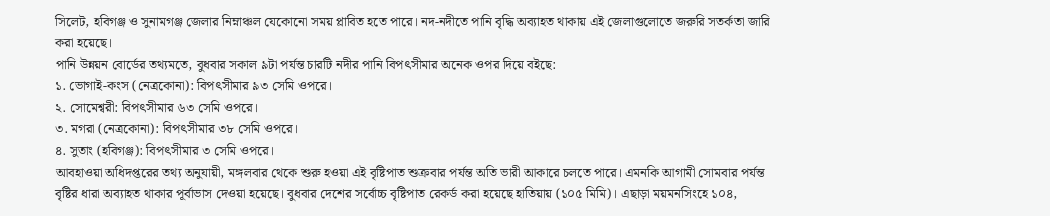সিলেট, হবিগঞ্জ ও সুনামগঞ্জ জেলার নিম্নাঞ্চল যেকোনো সময় প্লাবিত হতে পারে। নদ-নদীতে পানি বৃদ্ধি অব্যাহত থাকায় এই জেলাগুলোতে জরুরি সতর্কতা জারি করা হয়েছে।
পানি উন্নয়ন বোর্ডের তথ্যমতে, বুধবার সকাল ৯টা পর্যন্ত চারটি নদীর পানি বিপৎসীমার অনেক ওপর দিয়ে বইছে:
১. ভোগাই-কংস (নেত্রকোনা): বিপৎসীমার ৯৩ সেমি ওপরে।
২. সোমেশ্বরী: বিপৎসীমার ৬৩ সেমি ওপরে।
৩. মগরা (নেত্রকোনা): বিপৎসীমার ৩৮ সেমি ওপরে।
৪. সুতাং (হবিগঞ্জ): বিপৎসীমার ৩ সেমি ওপরে।
আবহাওয়া অধিদপ্তরের তথ্য অনুযায়ী, মঙ্গলবার থেকে শুরু হওয়া এই বৃষ্টিপাত শুক্রবার পর্যন্ত অতি ভারী আকারে চলতে পারে। এমনকি আগামী সোমবার পর্যন্ত বৃষ্টির ধারা অব্যাহত থাকার পূর্বাভাস দেওয়া হয়েছে। বুধবার দেশের সর্বোচ্চ বৃষ্টিপাত রেকর্ড করা হয়েছে হাতিয়ায় (১০৫ মিমি)। এছাড়া ময়মনসিংহে ১০৪,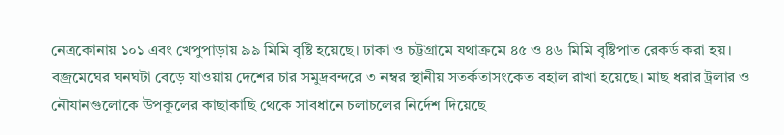নেত্রকোনায় ১০১ এবং খেপুপাড়ায় ৯৯ মিমি বৃষ্টি হয়েছে। ঢাকা ও চট্টগ্রামে যথাক্রমে ৪৫ ও ৪৬ মিমি বৃষ্টিপাত রেকর্ড করা হয়।
বজ্রমেঘের ঘনঘটা বেড়ে যাওয়ায় দেশের চার সমুদ্রবন্দরে ৩ নম্বর স্থানীয় সতর্কতাসংকেত বহাল রাখা হয়েছে। মাছ ধরার ট্রলার ও নৌযানগুলোকে উপকূলের কাছাকাছি থেকে সাবধানে চলাচলের নির্দেশ দিয়েছে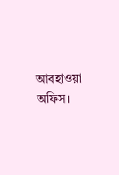আবহাওয়া অফিস।